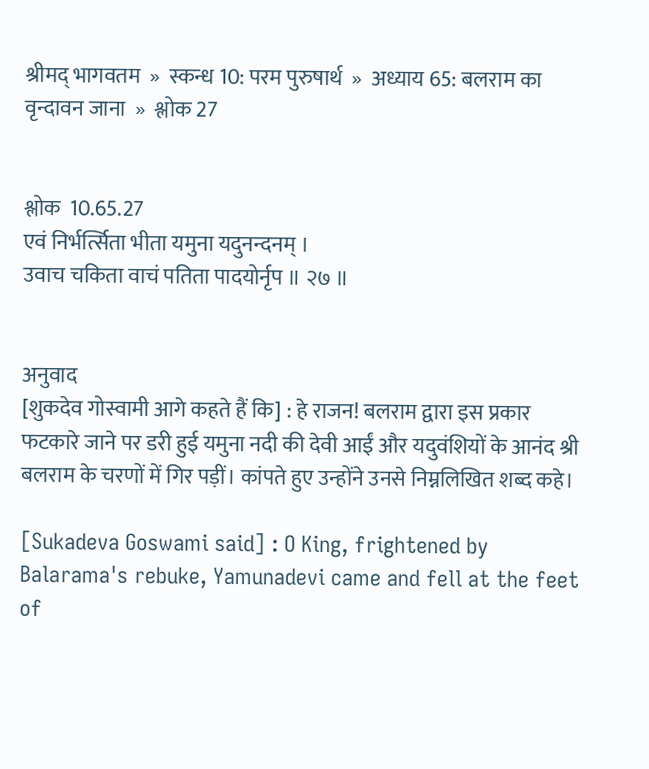श्रीमद् भागवतम  »  स्कन्ध 10: परम पुरुषार्थ  »  अध्याय 65: बलराम का वृन्दावन जाना  »  श्लोक 27


श्लोक  10.65.27
एवं निर्भर्त्सिता भीता यमुना यदुनन्दनम् ।
उवाच चकिता वाचं पतिता पादयोर्नृप ॥ २७ ॥


अनुवाद
[शुकदेव गोस्वामी आगे कहते हैं कि] : हे राजन! बलराम द्वारा इस प्रकार फटकारे जाने पर डरी हुई यमुना नदी की देवी आईं और यदुवंशियों के आनंद श्री बलराम के चरणों में गिर पड़ीं। कांपते हुए उन्होंने उनसे निम्नलिखित शब्द कहे।

[Sukadeva Goswami said] : O King, frightened by Balarama's rebuke, Yamunadevi came and fell at the feet of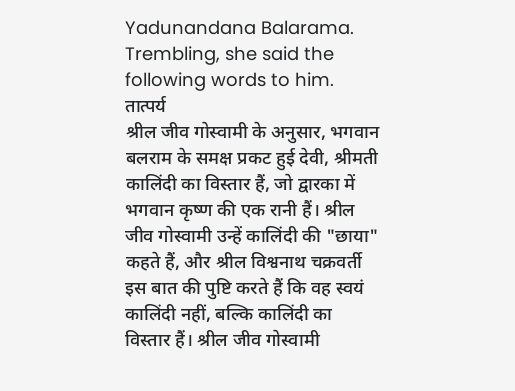Yadunandana Balarama. Trembling, she said the following words to him.
तात्पर्य
श्रील जीव गोस्वामी के अनुसार, भगवान बलराम के समक्ष प्रकट हुई देवी, श्रीमती कालिंदी का विस्तार हैं, जो द्वारका में भगवान कृष्ण की एक रानी हैं। श्रील जीव गोस्वामी उन्हें कालिंदी की "छाया" कहते हैं, और श्रील विश्वनाथ चक्रवर्ती इस बात की पुष्टि करते हैं कि वह स्वयं कालिंदी नहीं, बल्कि कालिंदी का विस्तार हैं। श्रील जीव गोस्वामी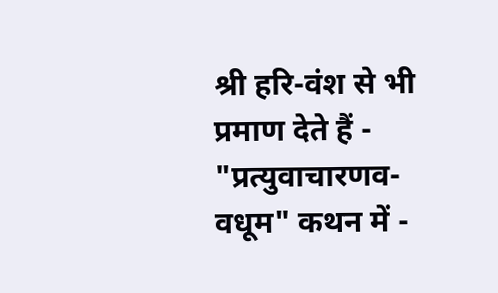श्री हरि-वंश से भी प्रमाण देते हैं - "प्रत्युवाचारणव-वधूम" कथन में -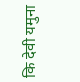कि देवी यमुना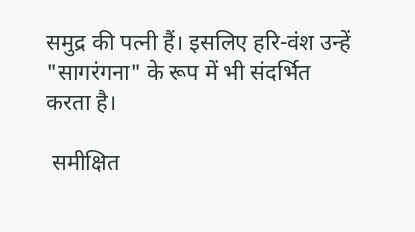समुद्र की पत्नी हैं। इसलिए हरि-वंश उन्हें "सागरंगना" के रूप में भी संदर्भित करता है।

 समीक्षित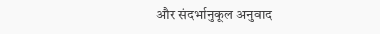और संदर्भानुकूल अनुवाद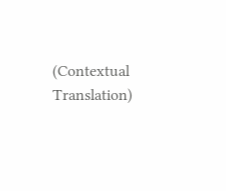(Contextual Translation)